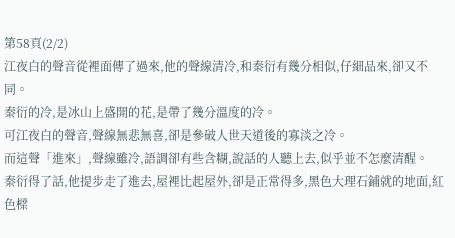第58頁(2/2)
江夜白的聲音從裡面傳了過來,他的聲線清冷,和秦衍有幾分相似,仔細品來,卻又不同。
秦衍的冷,是冰山上盛開的花,是帶了幾分溫度的冷。
可江夜白的聲音,聲線無悲無喜,卻是參破人世天道後的寡淡之冷。
而這聲「進來」,聲線雖冷,語調卻有些含糊,說話的人聽上去,似乎並不怎麼清醒。
秦衍得了話,他提步走了進去,屋裡比起屋外,卻是正常得多,黑色大理石鋪就的地面,紅色樑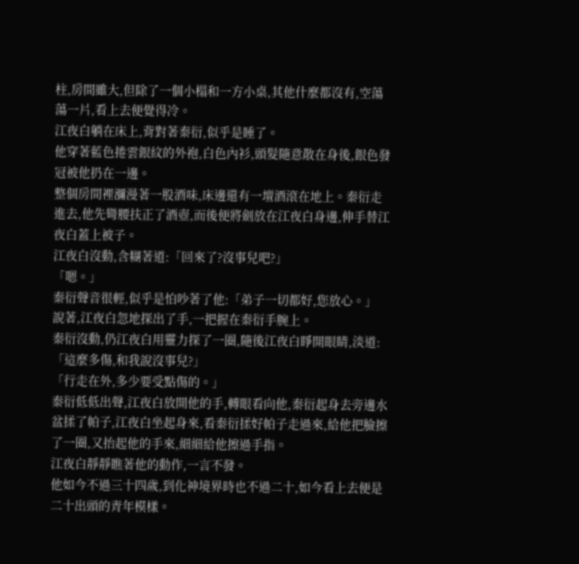柱,房間雖大,但除了一個小榻和一方小桌,其他什麼都沒有,空蕩蕩一片,看上去便覺得冷。
江夜白躺在床上,背對著秦衍,似乎是睡了。
他穿著藍色捲雲銀紋的外袍,白色內衫,頭髮隨意散在身後,銀色發冠被他扔在一邊。
整個房間裡瀰漫著一股酒味,床邊還有一壇酒滾在地上。秦衍走進去,他先彎腰扶正了酒壺,而後便將劍放在江夜白身邊,伸手替江夜白蓋上被子。
江夜白沒動,含糊著道:「回來了?沒事兒吧?」
「嗯。」
秦衍聲音很輕,似乎是怕吵著了他:「弟子一切都好,您放心。」
說著,江夜白忽地探出了手,一把握在秦衍手腕上。
秦衍沒動,仍江夜白用靈力探了一圈,隨後江夜白睜開眼睛,淡道:「這麼多傷,和我說沒事兒?」
「行走在外,多少要受點傷的。」
秦衍低低出聲,江夜白放開他的手,轉眼看向他,秦衍起身去旁邊水盆揉了帕子,江夜白坐起身來,看秦衍揉好帕子走過來,給他把臉擦了一圈,又抬起他的手來,細細給他擦過手指。
江夜白靜靜瞧著他的動作,一言不發。
他如今不過三十四歲,到化神境界時也不過二十,如今看上去便是二十出頭的青年模樣。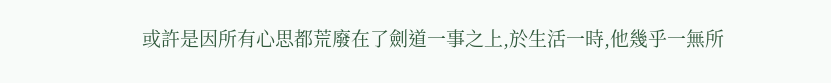或許是因所有心思都荒廢在了劍道一事之上,於生活一時,他幾乎一無所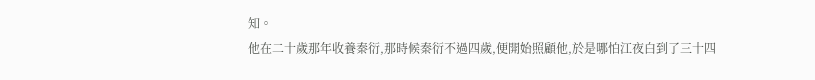知。
他在二十歲那年收養秦衍,那時候秦衍不過四歲,便開始照顧他,於是哪怕江夜白到了三十四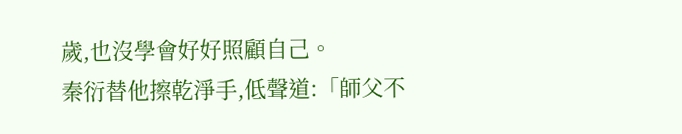歲,也沒學會好好照顧自己。
秦衍替他擦乾淨手,低聲道:「師父不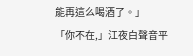能再這么喝酒了。」
「你不在,」江夜白聲音平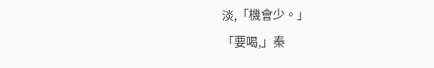淡,「機會少。」
「要喝,」秦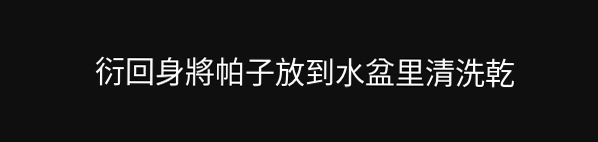衍回身將帕子放到水盆里清洗乾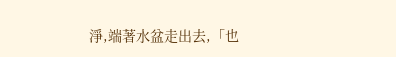淨,端著水盆走出去,「也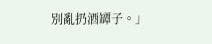別亂扔酒罈子。」